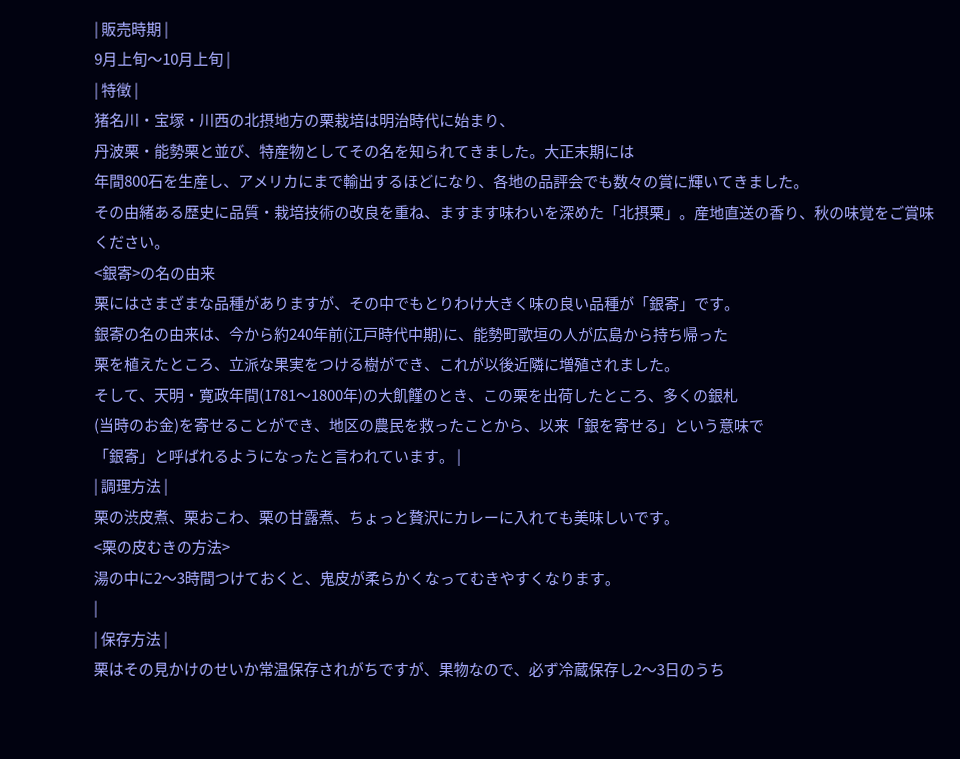| 販売時期 |
9月上旬〜10月上旬 |
| 特徴 |
猪名川・宝塚・川西の北摂地方の栗栽培は明治時代に始まり、
丹波栗・能勢栗と並び、特産物としてその名を知られてきました。大正末期には
年間800石を生産し、アメリカにまで輸出するほどになり、各地の品評会でも数々の賞に輝いてきました。
その由緒ある歴史に品質・栽培技術の改良を重ね、ますます味わいを深めた「北摂栗」。産地直送の香り、秋の味覚をご賞味ください。
<銀寄>の名の由来
栗にはさまざまな品種がありますが、その中でもとりわけ大きく味の良い品種が「銀寄」です。
銀寄の名の由来は、今から約240年前(江戸時代中期)に、能勢町歌垣の人が広島から持ち帰った
栗を植えたところ、立派な果実をつける樹ができ、これが以後近隣に増殖されました。
そして、天明・寛政年間(1781〜1800年)の大飢饉のとき、この栗を出荷したところ、多くの銀札
(当時のお金)を寄せることができ、地区の農民を救ったことから、以来「銀を寄せる」という意味で
「銀寄」と呼ばれるようになったと言われています。 |
| 調理方法 |
栗の渋皮煮、栗おこわ、栗の甘露煮、ちょっと贅沢にカレーに入れても美味しいです。
<栗の皮むきの方法>
湯の中に2〜3時間つけておくと、鬼皮が柔らかくなってむきやすくなります。
|
| 保存方法 |
栗はその見かけのせいか常温保存されがちですが、果物なので、必ず冷蔵保存し2〜3日のうち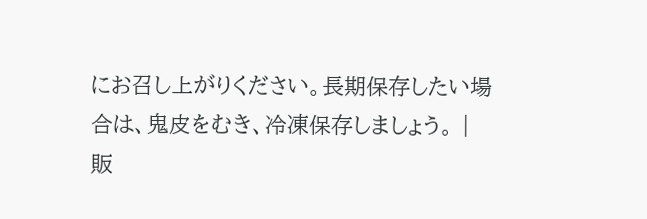にお召し上がりください。長期保存したい場合は、鬼皮をむき、冷凍保存しましょう。 |
販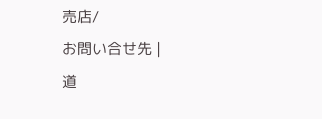売店/
お問い合せ先 |
道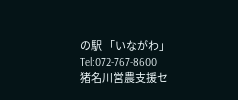の駅 「いながわ」
Tel:072-767-8600
猪名川営農支援セ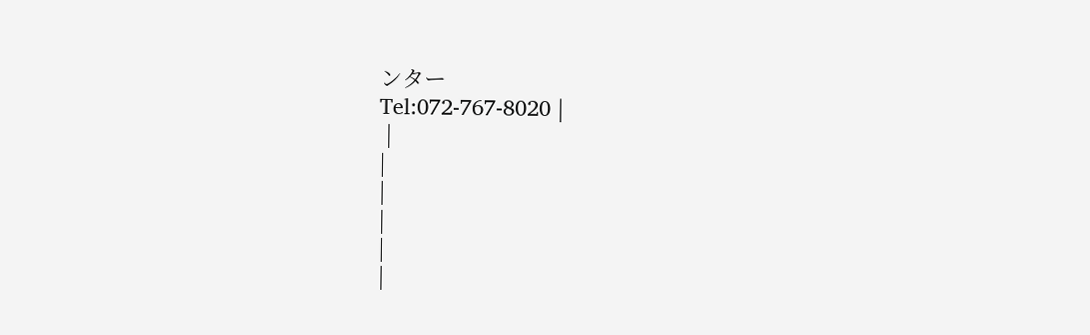ンター
Tel:072-767-8020 |
 |
|
|
|
|
|